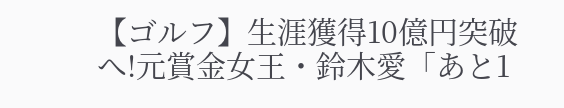【ゴルフ】生涯獲得10億円突破へ!元賞金女王・鈴木愛「あと1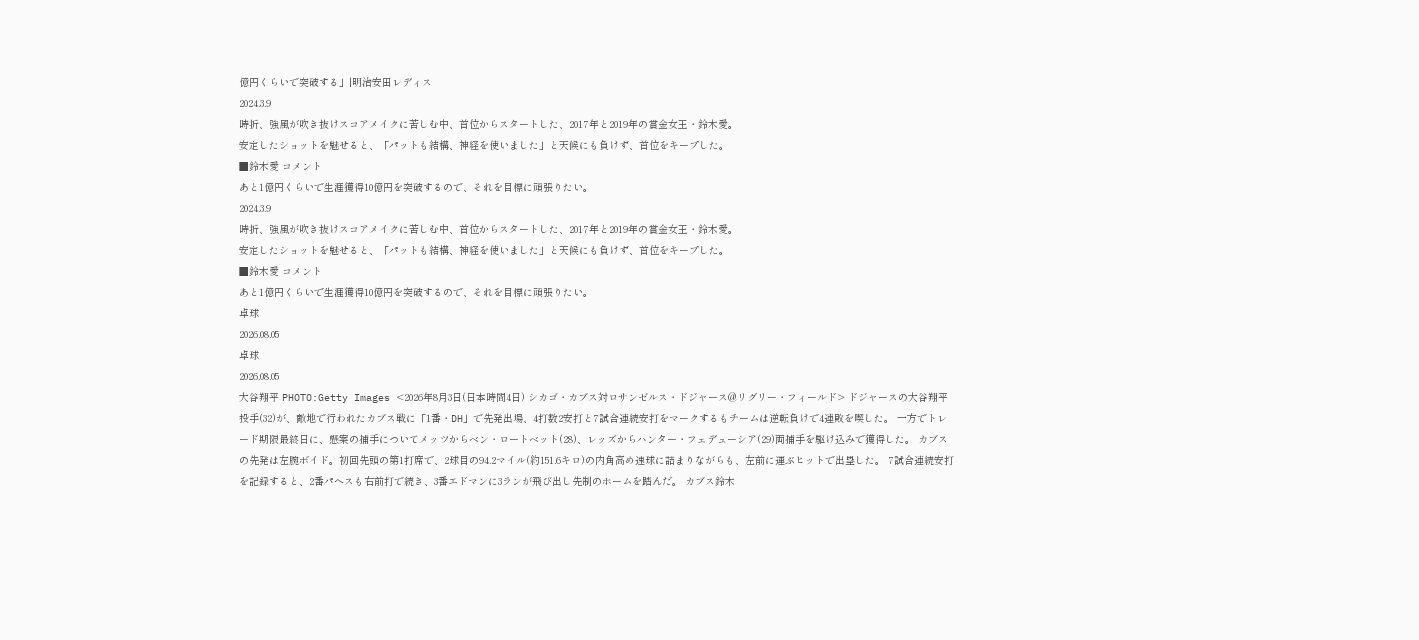億円くらいで突破する」|明治安田レディス
2024.3.9
時折、強風が吹き抜けスコアメイクに苦しむ中、首位からスタートした、2017年と2019年の賞金女王・鈴木愛。
安定したショットを魅せると、「パットも結構、神経を使いました」と天候にも負けず、首位をキープした。
■鈴木愛 コメント
あと1億円くらいで生涯獲得10億円を突破するので、それを目標に頑張りたい。
2024.3.9
時折、強風が吹き抜けスコアメイクに苦しむ中、首位からスタートした、2017年と2019年の賞金女王・鈴木愛。
安定したショットを魅せると、「パットも結構、神経を使いました」と天候にも負けず、首位をキープした。
■鈴木愛 コメント
あと1億円くらいで生涯獲得10億円を突破するので、それを目標に頑張りたい。
卓球
2026.08.05
卓球
2026.08.05
大谷翔平 PHOTO:Getty Images <2026年8月3日(日本時間4日) シカゴ・カブス対ロサンゼルス・ドジャース@リグリー・フィールド> ドジャースの大谷翔平投手(32)が、敵地で行われたカブス戦に「1番・DH」で先発出場、4打数2安打と7試合連続安打をマークするもチームは逆転負けで4連敗を喫した。 一方でトレード期限最終日に、懸案の捕手についてメッツからベン・ロートベット(28)、レッズからハンター・フェデューシア(29)両捕手を駆け込みで獲得した。 カブスの先発は左腕ボイド。初回先頭の第1打席で、2球目の94.2マイル(約151.6キロ)の内角高め速球に詰まりながらも、左前に運ぶヒットで出塁した。 7試合連続安打を記録すると、2番パヘスも右前打で続き、3番エドマンに3ランが飛び出し先制のホームを踏んだ。 カブス鈴木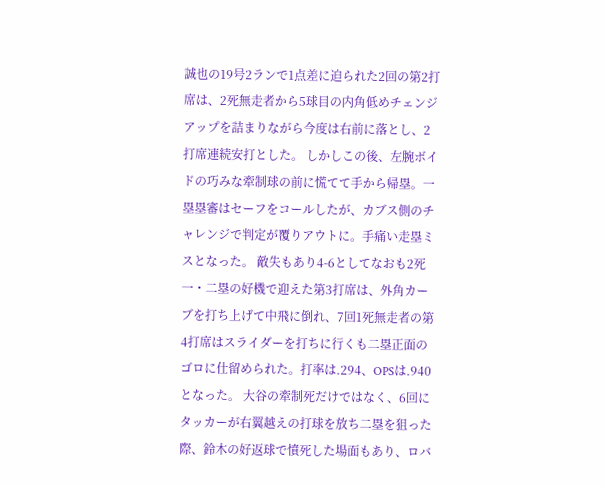誠也の19号2ランで1点差に迫られた2回の第2打席は、2死無走者から5球目の内角低めチェンジアップを詰まりながら今度は右前に落とし、2打席連続安打とした。 しかしこの後、左腕ボイドの巧みな牽制球の前に慌てて手から帰塁。一塁塁審はセーフをコールしたが、カブス側のチャレンジで判定が覆りアウトに。手痛い走塁ミスとなった。 敵失もあり4-6としてなおも2死一・二塁の好機で迎えた第3打席は、外角カーブを打ち上げて中飛に倒れ、7回1死無走者の第4打席はスライダーを打ちに行くも二塁正面のゴロに仕留められた。打率は.294、OPSは.940となった。 大谷の牽制死だけではなく、6回にタッカーが右翼越えの打球を放ち二塁を狙った際、鈴木の好返球で憤死した場面もあり、ロバ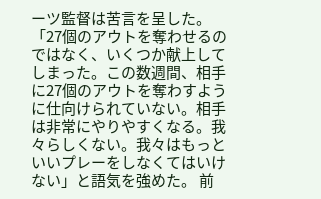ーツ監督は苦言を呈した。 「27個のアウトを奪わせるのではなく、いくつか献上してしまった。この数週間、相手に27個のアウトを奪わすように仕向けられていない。相手は非常にやりやすくなる。我々らしくない。我々はもっといいプレーをしなくてはいけない」と語気を強めた。 前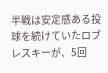半戦は安定感ある投球を続けていたロブレスキーが、5回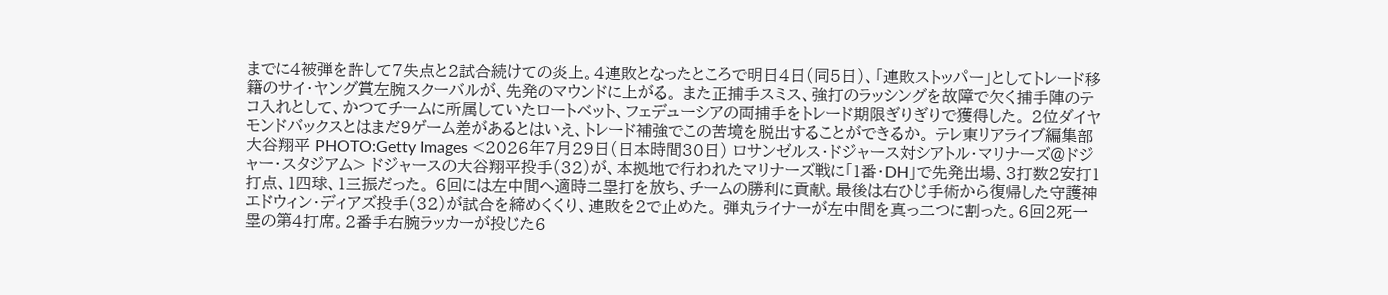までに4被弾を許して7失点と2試合続けての炎上。4連敗となったところで明日4日(同5日)、「連敗ストッパー」としてトレード移籍のサイ・ヤング賞左腕スクーバルが、先発のマウンドに上がる。 また正捕手スミス、強打のラッシングを故障で欠く捕手陣のテコ入れとして、かつてチームに所属していたロートベット、フェデューシアの両捕手をトレード期限ぎりぎりで獲得した。 2位ダイヤモンドバックスとはまだ9ゲーム差があるとはいえ、トレード補強でこの苦境を脱出することができるか。 テレ東リアライブ編集部
大谷翔平 PHOTO:Getty Images <2026年7月29日(日本時間30日) ロサンゼルス・ドジャース対シアトル・マリナーズ@ドジャー・スタジアム> ドジャースの大谷翔平投手(32)が、本拠地で行われたマリナーズ戦に「1番・DH」で先発出場、3打数2安打1打点、1四球、1三振だった。 6回には左中間へ適時二塁打を放ち、チームの勝利に貢献。最後は右ひじ手術から復帰した守護神エドウィン・ディアズ投手(32)が試合を締めくくり、連敗を2で止めた。 弾丸ライナーが左中間を真っ二つに割った。6回2死一塁の第4打席。2番手右腕ラッカーが投じた6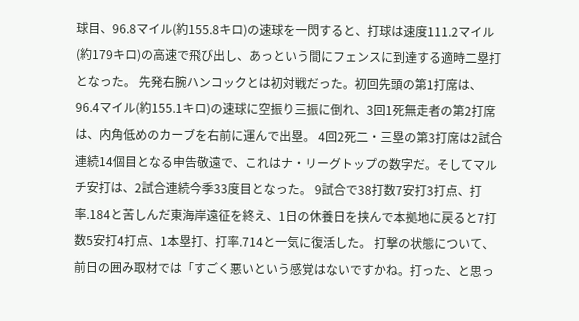球目、96.8マイル(約155.8キロ)の速球を一閃すると、打球は速度111.2マイル(約179キロ)の高速で飛び出し、あっという間にフェンスに到達する適時二塁打となった。 先発右腕ハンコックとは初対戦だった。初回先頭の第1打席は、96.4マイル(約155.1キロ)の速球に空振り三振に倒れ、3回1死無走者の第2打席は、内角低めのカーブを右前に運んで出塁。 4回2死二・三塁の第3打席は2試合連続14個目となる申告敬遠で、これはナ・リーグトップの数字だ。そしてマルチ安打は、2試合連続今季33度目となった。 9試合で38打数7安打3打点、打率.184と苦しんだ東海岸遠征を終え、1日の休養日を挟んで本拠地に戻ると7打数5安打4打点、1本塁打、打率.714と一気に復活した。 打撃の状態について、前日の囲み取材では「すごく悪いという感覚はないですかね。打った、と思っ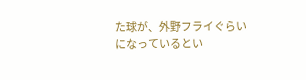た球が、外野フライぐらいになっているとい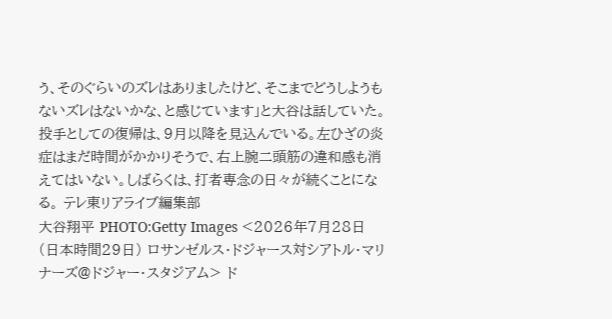う、そのぐらいのズレはありましたけど、そこまでどうしようもないズレはないかな、と感じています」と大谷は話していた。 投手としての復帰は、9月以降を見込んでいる。左ひざの炎症はまだ時間がかかりそうで、右上腕二頭筋の違和感も消えてはいない。しばらくは、打者専念の日々が続くことになる。 テレ東リアライブ編集部
大谷翔平 PHOTO:Getty Images <2026年7月28日(日本時間29日) ロサンゼルス・ドジャース対シアトル・マリナーズ@ドジャー・スタジアム> ド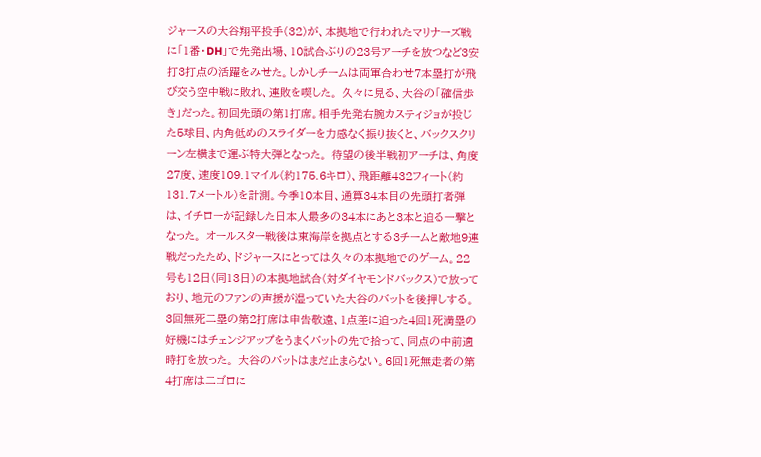ジャースの大谷翔平投手(32)が、本拠地で行われたマリナーズ戦に「1番・DH」で先発出場、10試合ぶりの23号アーチを放つなど3安打3打点の活躍をみせた。しかしチームは両軍合わせ7本塁打が飛び交う空中戦に敗れ、連敗を喫した。 久々に見る、大谷の「確信歩き」だった。初回先頭の第1打席。相手先発右腕カスティジョが投じた5球目、内角低めのスライダーを力感なく振り抜くと、バックスクリーン左横まで運ぶ特大弾となった。 待望の後半戦初アーチは、角度27度、速度109.1マイル(約175.6キロ)、飛距離432フィート(約131.7メートル)を計測。今季10本目、通算34本目の先頭打者弾は、イチローが記録した日本人最多の34本にあと3本と迫る一撃となった。 オールスター戦後は東海岸を拠点とする3チームと敵地9連戦だったため、ドジャースにとっては久々の本拠地でのゲーム。22号も12日(同13日)の本拠地試合(対ダイヤモンドバックス)で放っており、地元のファンの声援が湿っていた大谷のバットを後押しする。 3回無死二塁の第2打席は申告敬遠、1点差に迫った4回1死満塁の好機にはチェンジアップをうまくバットの先で拾って、同点の中前適時打を放った。 大谷のバットはまだ止まらない。6回1死無走者の第4打席は二ゴロに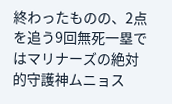終わったものの、2点を追う9回無死一塁ではマリナーズの絶対的守護神ムニョス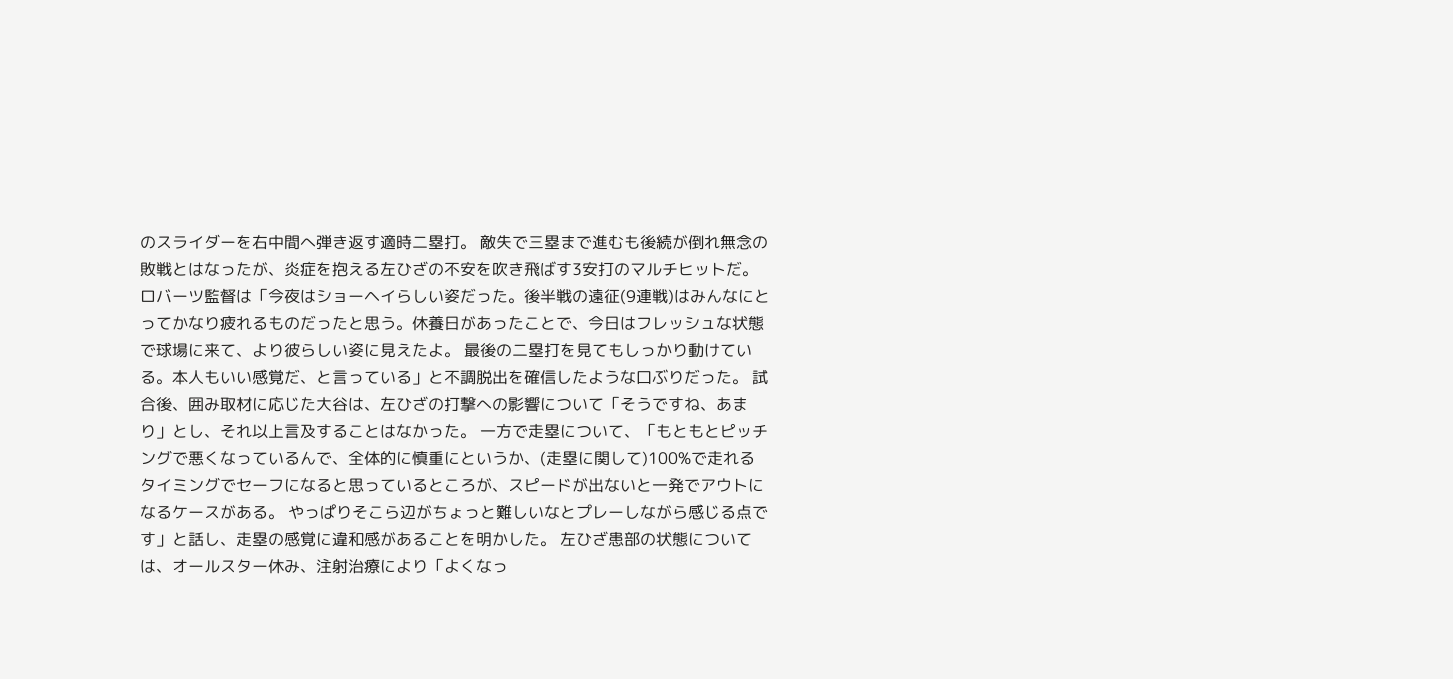のスライダーを右中間へ弾き返す適時二塁打。 敵失で三塁まで進むも後続が倒れ無念の敗戦とはなったが、炎症を抱える左ひざの不安を吹き飛ばす3安打のマルチヒットだ。 ロバーツ監督は「今夜はショーヘイらしい姿だった。後半戦の遠征(9連戦)はみんなにとってかなり疲れるものだったと思う。休養日があったことで、今日はフレッシュな状態で球場に来て、より彼らしい姿に見えたよ。 最後の二塁打を見てもしっかり動けている。本人もいい感覚だ、と言っている」と不調脱出を確信したような口ぶりだった。 試合後、囲み取材に応じた大谷は、左ひざの打撃への影響について「そうですね、あまり」とし、それ以上言及することはなかった。 一方で走塁について、「もともとピッチングで悪くなっているんで、全体的に慎重にというか、(走塁に関して)100%で走れるタイミングでセーフになると思っているところが、スピードが出ないと一発でアウトになるケースがある。 やっぱりそこら辺がちょっと難しいなとプレーしながら感じる点です」と話し、走塁の感覚に違和感があることを明かした。 左ひざ患部の状態については、オールスター休み、注射治療により「よくなっ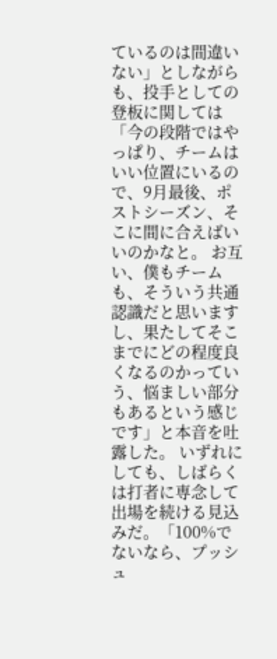ているのは間違いない」としながらも、投手としての登板に関しては「今の段階ではやっぱり、チームはいい位置にいるので、9月最後、ポストシーズン、そこに間に合えばいいのかなと。 お互い、僕もチームも、そういう共通認識だと思いますし、果たしてそこまでにどの程度良くなるのかっていう、悩ましい部分もあるという感じです」と本音を吐露した。 いずれにしても、しばらくは打者に専念して出場を続ける見込みだ。「100%でないなら、プッシュ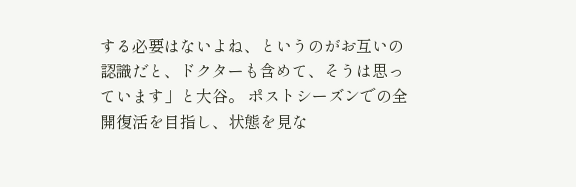する必要はないよね、というのがお互いの認識だと、ドクターも含めて、そうは思っています」と大谷。 ポストシーズンでの全開復活を目指し、状態を見な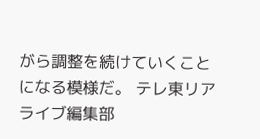がら調整を続けていくことになる模様だ。 テレ東リアライブ編集部